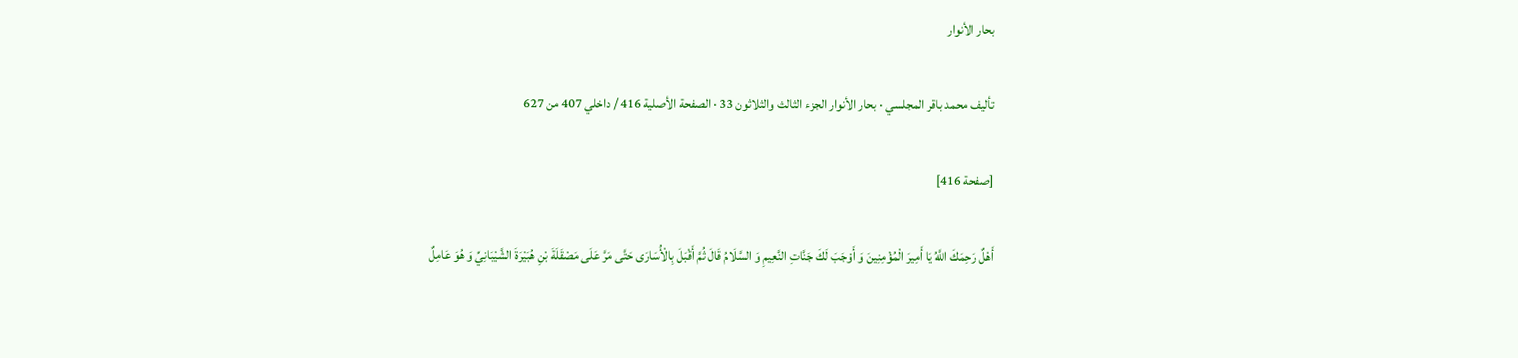بحار الأنوار

تأليف محمد باقر المجلسي · بحار الأنوار الجزء الثالث والثلاثون 33 · الصفحة الأصلية 416 / داخلي 407 من 627

[صفحة 416]

أَهْلٌ رَحِمَكَ اللَّهُ يَا أَمِيرَ الْمُؤْمِنِينَ وَ أَوْجَبَ لَكَ جَنَّاتِ النَّعِيمِ وَ السَّلَامُ قَالَ ثُمَّ أَقْبَلَ بِالْأُسَارَى حَتَّى مَرَّ عَلَى مَصْقَلَةَ بْنِ هُبَيْرَةَ الشَّيْبَانِيِّ وَ هُوَ عَامِلٌ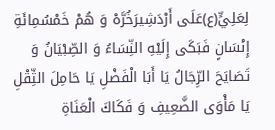لِعَلِيٍّ(ع)عَلَى أَرْدَشِيرَخُرَّهْ وَ هُمْ خَمْسُمِائَةِ إِنْسَانٍ فَبَكَى إِلَيْهِ النِّسَاءُ وَ الصِّبْيَانُ وَ تَصَايَحَ الرِّجَالُ يَا أَبَا الْفَضْلِ يَا حَامِلَ الثِّقْلِ يَا مَأْوَى الضَّعِيفِ وَ فَكَاكَ الْعَنَاةِ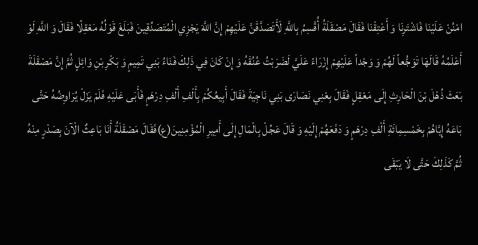امْنُنْ عَلَيْنَا فَاشْتَرِنَا وَ أَعْتِقْنَا فَقَالَ مَصْقَلَةُ أُقْسِمُ بِاللَّهِ لَأَتَصَدَّقَنَّ عَلَيْهِمْ إِنَّ اللَّهَ يَجْزِي الْمُتَصَدِّقِينَ فَبَلَغَ قَوْلُهُ مَعْقِلًا فَقَالَ وَ اللَّهِ لَوْ أَعْلَمُهُ قَالَهَا تَوَجُّعاً لَهُمْ وَ وَجْداً عَلَيْهِمْ إِزْرَاءً عَلَيَّ لَضَرَبْتُ عُنُقَهُ وَ إِنْ كَانَ فِي ذَلِكَ فَنَاءُ بَنِي تَمِيمٍ وَ بَكْرِ بْنِ وَائِلٍ ثُمَّ إِنَّ مَصْقَلَةَ بَعَثَ ذُهْلَ بْنَ الْحَارِثِ إِلَى مَعْقِلٍ فَقَالَ بِعْنِي نَصَارَى بَنِي نَاجِيَةَ فَقَالَ أَبِيعُكُمْ بِأَلْفِ أَلْفِ دِرْهَمٍ فَأَبَى عَلَيْهِ فَلَمْ يَزَلْ يُرَاوِضُهُ حَتَّى بَاعَهُ إِيَّاهُمْ بِخَمْسِمِائَةِ أَلْفِ دِرْهَمٍ وَ دَفَعَهُمْ إِلَيْهِ وَ قَالَ عَجِّلْ بِالْمَالِ إِلَى أَمِيرِ الْمُؤْمِنِينَ(ع)فَقَالَ مَصْقَلَةُ أَنَا بَاعِثٌ الْآنَ بِصَدْرٍ مِنْهُ ثُمَّ كَذَلِكَ حَتَّى لَا يَبْقَى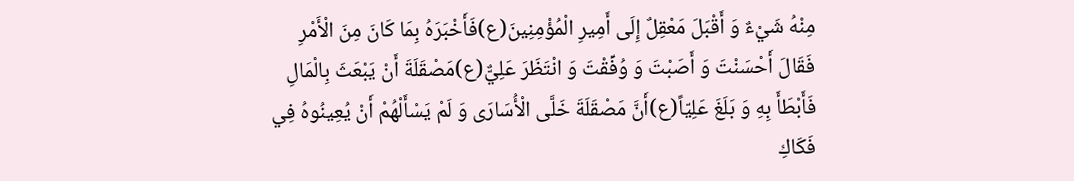مِنْهُ شَيْءٌ وَ أَقْبَلَ مَعْقِلٌ إِلَى أَمِيرِ الْمُؤْمِنِينَ(ع)فَأَخْبَرَهُ بِمَا كَانَ مِنَ الْأَمْرِ فَقَالَ أَحْسَنْتَ وَ أَصَبْتَ وَ وُفِّقْتَ وَ انْتَظَرَ عَلِيٌّ(ع)مَصْقَلَةَ أَنْ يَبْعَثَ بِالْمَالِ فَأَبْطَأَ بِهِ وَ بَلَغَ عَلِيّاً(ع)أَنَّ مَصْقَلَةَ خَلَّى الْأُسَارَى وَ لَمْ يَسْأَلْهُمْ أَنْ يُعِينُوهُ فِي فَكَاكِ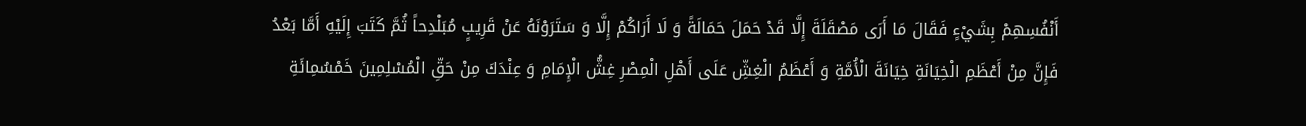أَنْفُسِهِمْ بِشَيْءٍ فَقَالَ مَا أَرَى مَصْقَلَةَ إِلَّا قَدْ حَمَلَ حَمَالَةً وَ لَا أَرَاكُمْ إِلَّا وَ سَتَرَوْنَهُ عَنْ قَرِيبٍ مُبَلْدِحاً ثُمَّ كَتَبَ إِلَيْهِ أَمَّا بَعْدُ فَإِنَّ مِنْ أَعْظَمِ الْخِيَانَةِ خِيَانَةَ الْأُمَّةِ وَ أَعْظَمُ الْغِشِّ عَلَى أَهْلِ الْمِصْرِ غِشُّ الْإِمَامِ وَ عِنْدَكَ مِنْ حَقِّ الْمُسْلِمِينَ خَمْسُمِائَةِ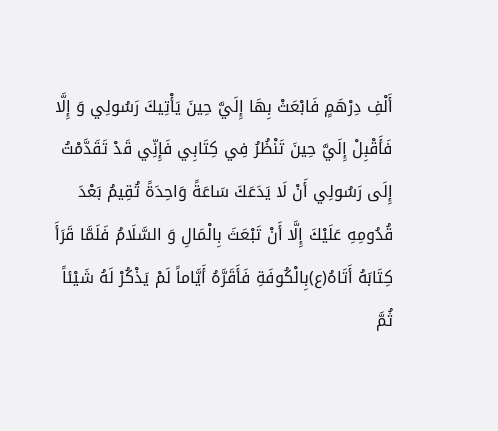أَلْفِ دِرْهَمٍ فَابْعَثْ بِهَا إِلَيَّ حِينَ يَأْتِيكَ رَسُولِي وَ إِلَّا فَأَقْبِلْ إِلَيَّ حِينَ تَنْظُرُ فِي كِتَابِي فَإِنِّي قَدْ تَقَدَّمْتُ إِلَى رَسُولِي أَنْ لَا يَدَعَكَ سَاعَةً وَاحِدَةً تُقِيمُ بَعْدَ قُدُومِهِ عَلَيْكَ إِلَّا أَنْ تَبْعَثَ بِالْمَالِ وَ السَّلَامُ فَلَمَّا قَرَأَ كِتَابَهُ أَتَاهُ(ع)بِالْكُوفَةِ فَأَقَرَّهُ أَيَّاماً لَمْ يَذْكُرْ لَهُ شَيْئاً ثُمَّ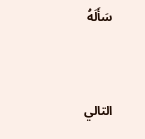سَأَلَهُ


التالي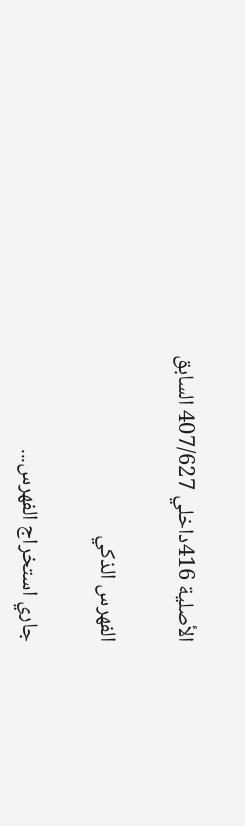الأصلية 416داخلي 407/627 السابق

الفهرس الذكي

جاري استخراج الفهرس...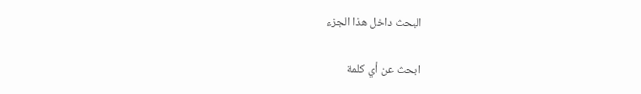البحث داخل هذا الجزء

ابحث عن أي كلمة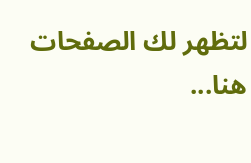لتظهر لك الصفحات هنا...